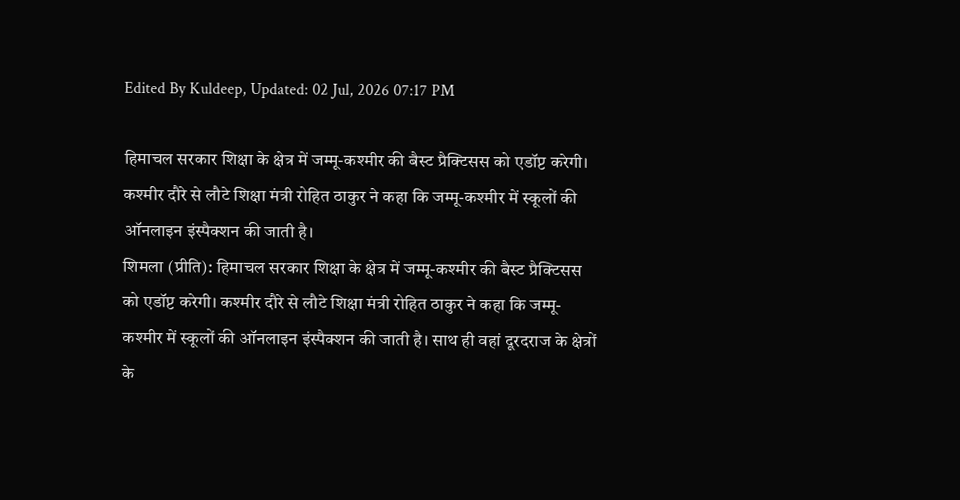Edited By Kuldeep, Updated: 02 Jul, 2026 07:17 PM

हिमाचल सरकार शिक्षा के क्षेत्र में जम्मू-कश्मीर की बैस्ट प्रैक्टिसस को एडॉप्ट करेगी। कश्मीर दौरे से लौटे शिक्षा मंत्री रोहित ठाकुर ने कहा कि जम्मू-कश्मीर में स्कूलों की ऑनलाइन इंस्पैक्शन की जाती है।
शिमला (प्रीति): हिमाचल सरकार शिक्षा के क्षेत्र में जम्मू-कश्मीर की बैस्ट प्रैक्टिसस को एडॉप्ट करेगी। कश्मीर दौरे से लौटे शिक्षा मंत्री रोहित ठाकुर ने कहा कि जम्मू-कश्मीर में स्कूलों की ऑनलाइन इंस्पैक्शन की जाती है। साथ ही वहां दूरदराज के क्षेत्रों के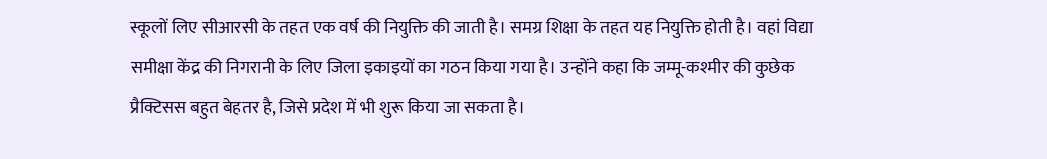स्कूलों लिए सीआरसी के तहत एक वर्ष की नियुक्ति की जाती है। समग्र शिक्षा के तहत यह नियुक्ति होती है। वहां विद्या समीक्षा केंद्र की निगरानी के लिए जिला इकाइयों का गठन किया गया है। उन्होंने कहा कि जम्मू-कश्मीर की कुछेक प्रैक्टिसस बहुत बेहतर है, जिसे प्रदेश में भी शुरू किया जा सकता है।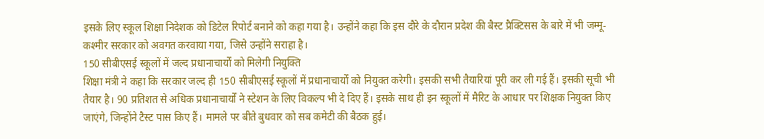इसके लिए स्कूल शिक्षा निदेशक को डिटेल रिपोर्ट बनाने को कहा गया है। उन्होंने कहा कि इस दौरे के दौरान प्रदेश की बैस्ट प्रैक्टिसस के बारे में भी जम्मू-कश्मीर सरकार को अवगत करवाया गया, जिसे उन्होंने सराहा है।
150 सीबीएसई स्कूलों में जल्द प्रधानाचार्यों को मिलेगी नियुक्ति
शिक्षा मंत्री ने कहा कि सरकार जल्द ही 150 सीबीएसई स्कूलों में प्रधानाचार्यों को नियुक्त करेगी। इसकी सभी तैयारियां पूरी कर ली गई हैं। इसकी सूची भी तैयार है। 90 प्रतिशत से अधिक प्रधानाचार्यों ने स्टेशन के लिए विकल्प भी दे दिए हैं। इसके साथ ही इन स्कूलों में मैरिट के आधार पर शिक्षक नियुक्त किए जाएंगे, जिन्होंने टैस्ट पास किए हैं। मामले पर बीते बुधवार को सब कमेटी की बैठक हुई।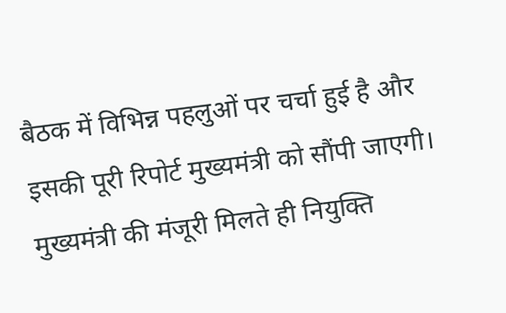बैठक में विभिन्न पहलुओं पर चर्चा हुई है और इसकी पूरी रिपोर्ट मुख्यमंत्री को सौंपी जाएगी। मुख्यमंत्री की मंजूरी मिलते ही नियुक्ति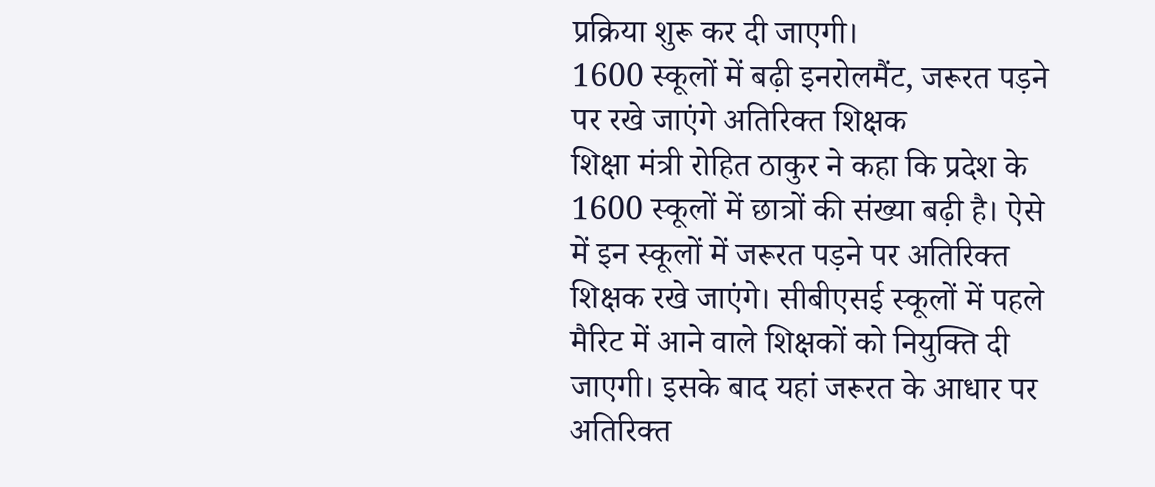प्रक्रिया शुरू कर दी जाएगी।
1600 स्कूलों में बढ़ी इनरोलमैंट, जरूरत पड़ने पर रखे जाएंगे अतिरिक्त शिक्षक
शिक्षा मंत्री रोहित ठाकुर ने कहा कि प्रदेश के 1600 स्कूलों में छात्रों की संख्या बढ़ी है। ऐसे में इन स्कूलों में जरूरत पड़ने पर अतिरिक्त शिक्षक रखे जाएंगे। सीबीएसई स्कूलों में पहले मैरिट में आने वाले शिक्षकों को नियुक्ति दी जाएगी। इसके बाद यहां जरूरत के आधार पर अतिरिक्त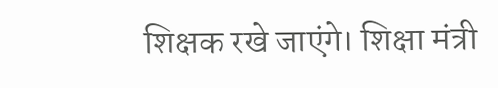शिक्षक रखे जाएंगे। शिक्षा मंत्री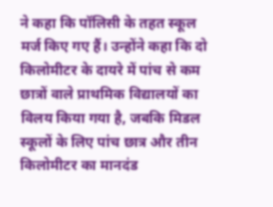ने कहा कि पॉलिसी के तहत स्कूल मर्ज किए गए हैं। उन्होंने कहा कि दो किलोमीटर के दायरे में पांच से कम छात्रों वाले प्राथमिक विद्यालयों का विलय किया गया है, जबकि मिडल स्कूलों के लिए पांच छात्र और तीन किलोमीटर का मानदंड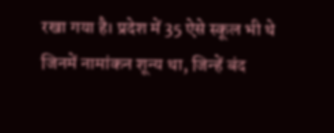रखा गया है। प्रदेश में 35 ऐसे स्कूल भी थे जिनमें नामांकन शून्य था, जिन्हें बंद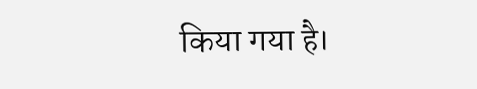किया गया है।